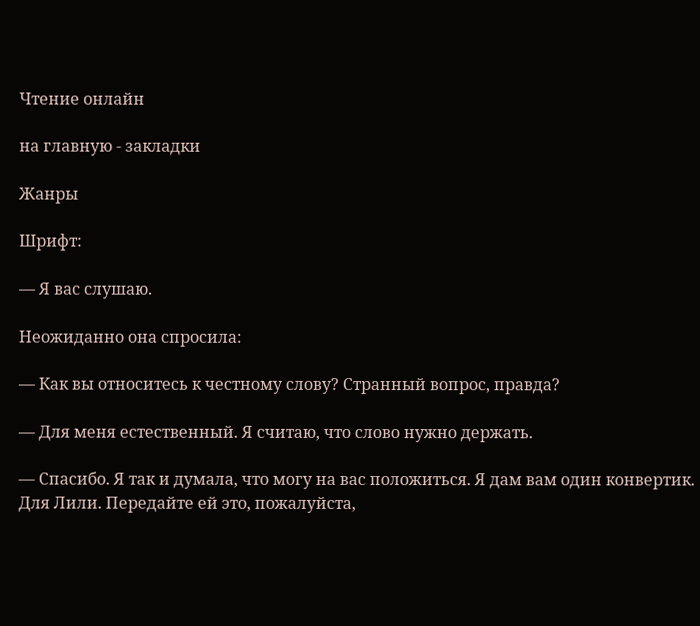Чтение онлайн

на главную - закладки

Жанры

Шрифт:

— Я вас слушаю.

Неожиданно она спросила:

— Как вы относитесь к честному слову? Странный вопрос, правда?

— Для меня естественный. Я считаю, что слово нужно держать.

— Спасибо. Я так и думала, что могу на вас положиться. Я дам вам один конвертик. Для Лили. Передайте ей это, пожалуйста,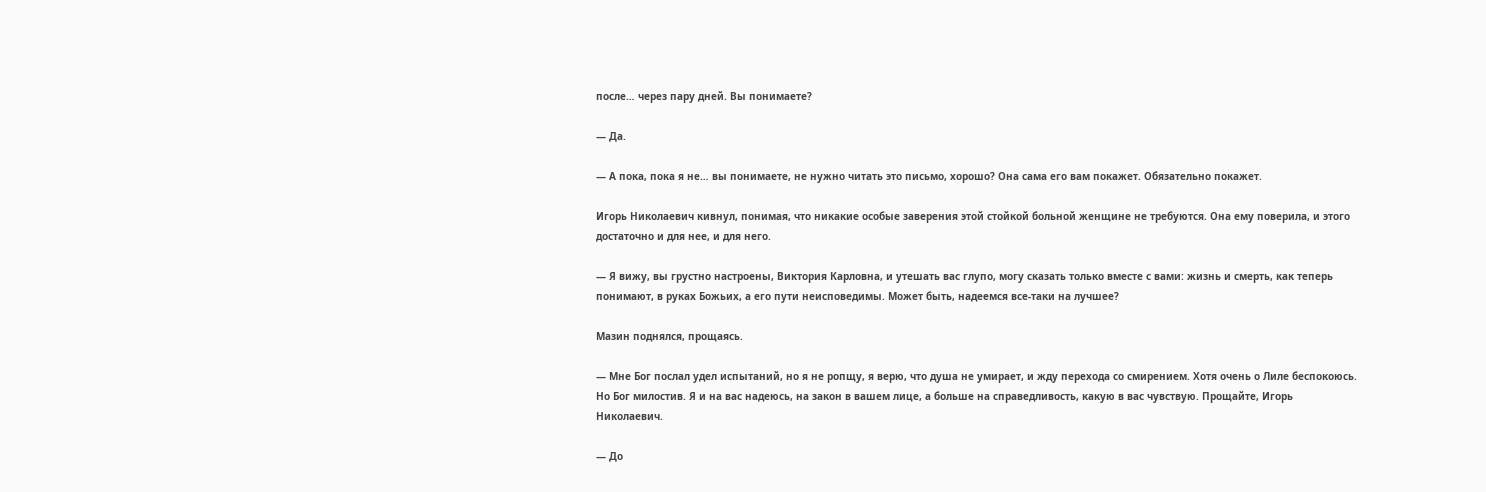после… через пару дней. Вы понимаете?

— Да.

— А пока, пока я не… вы понимаете, не нужно читать это письмо, хорошо? Она сама его вам покажет. Обязательно покажет.

Игорь Николаевич кивнул, понимая, что никакие особые заверения этой стойкой больной женщине не требуются. Она ему поверила, и этого достаточно и для нее, и для него.

— Я вижу, вы грустно настроены, Виктория Карловна, и утешать вас глупо, могу сказать только вместе с вами: жизнь и смерть, как теперь понимают, в руках Божьих, а его пути неисповедимы. Может быть, надеемся все-таки на лучшее?

Мазин поднялся, прощаясь.

— Мне Бог послал удел испытаний, но я не ропщу, я верю, что душа не умирает, и жду перехода со смирением. Хотя очень о Лиле беспокоюсь. Но Бог милостив. Я и на вас надеюсь, на закон в вашем лице, а больше на справедливость, какую в вас чувствую. Прощайте, Игорь Николаевич.

— До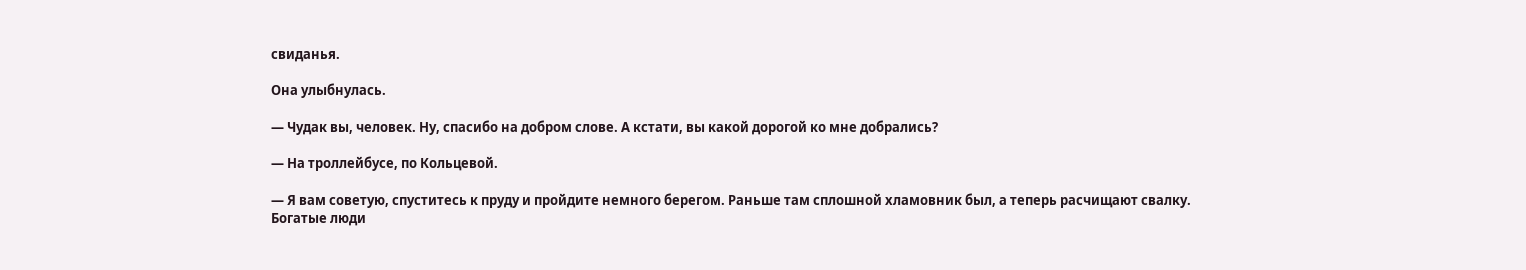свиданья.

Она улыбнулась.

— Чудак вы, человек. Ну, спасибо на добром слове. А кстати, вы какой дорогой ко мне добрались?

— На троллейбусе, по Кольцевой.

— Я вам советую, спуститесь к пруду и пройдите немного берегом. Раньше там сплошной хламовник был, а теперь расчищают свалку. Богатые люди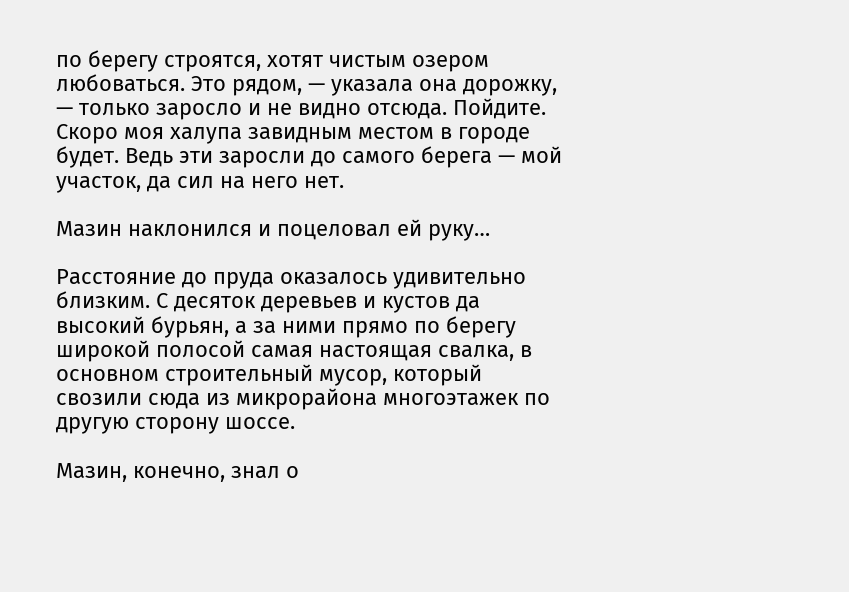по берегу строятся, хотят чистым озером любоваться. Это рядом, — указала она дорожку, — только заросло и не видно отсюда. Пойдите. Скоро моя халупа завидным местом в городе будет. Ведь эти заросли до самого берега — мой участок, да сил на него нет.

Мазин наклонился и поцеловал ей руку…

Расстояние до пруда оказалось удивительно близким. С десяток деревьев и кустов да высокий бурьян, а за ними прямо по берегу широкой полосой самая настоящая свалка, в основном строительный мусор, который свозили сюда из микрорайона многоэтажек по другую сторону шоссе.

Мазин, конечно, знал о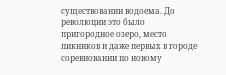существовании водоема. До революции это было пригородное озеро, место пикников и даже первых в городе соревновании по новому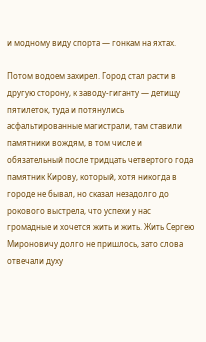и модному виду спорта — гонкам на яхтах.

Потом водоем захирел. Город стал расти в другую сторону, к заводу-гиганту — детищу пятилеток, туда и потянулись асфальтированные магистрали, там ставили памятники вождям, в том числе и обязательный после тридцать четвертого года памятник Кирову, который, хотя никогда в городе не бывал, но сказал незадолго до рокового выстрела, что успехи у нас громадные и хочется жить и жить. Жить Сергею Мироновичу долго не пришлось, зато слова отвечали духу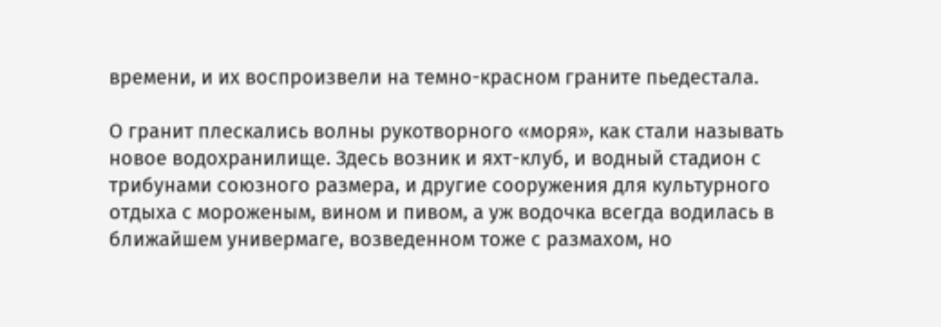времени, и их воспроизвели на темно-красном граните пьедестала.

О гранит плескались волны рукотворного «моря», как стали называть новое водохранилище. Здесь возник и яхт-клуб, и водный стадион с трибунами союзного размера, и другие сооружения для культурного отдыха с мороженым, вином и пивом, а уж водочка всегда водилась в ближайшем универмаге, возведенном тоже с размахом, но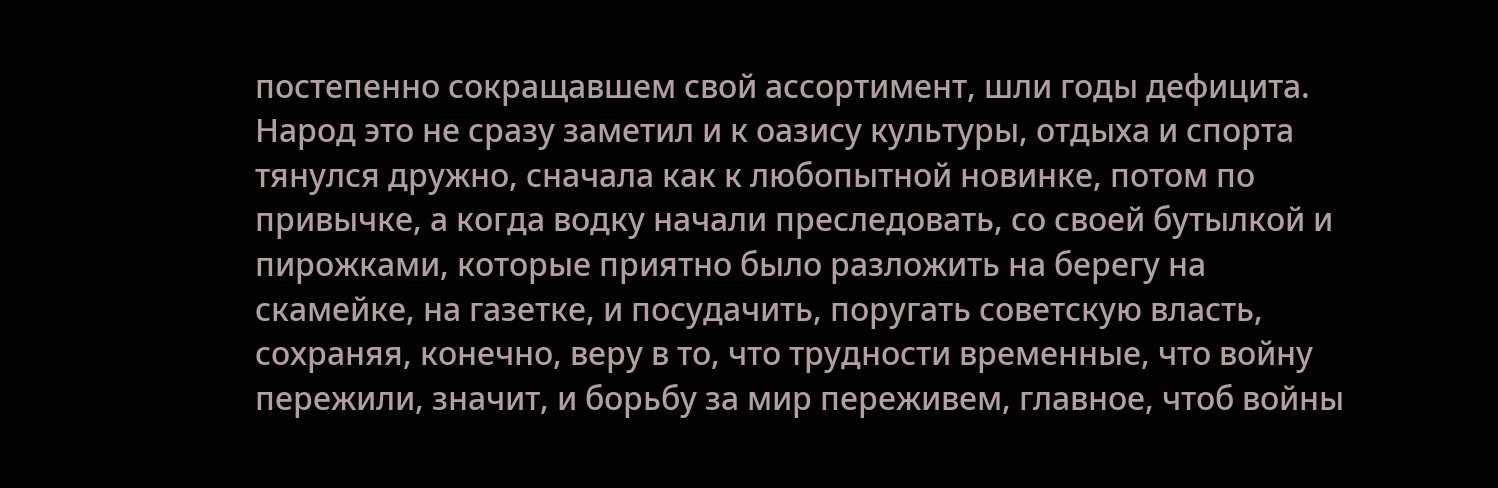постепенно сокращавшем свой ассортимент, шли годы дефицита. Народ это не сразу заметил и к оазису культуры, отдыха и спорта тянулся дружно, сначала как к любопытной новинке, потом по привычке, а когда водку начали преследовать, со своей бутылкой и пирожками, которые приятно было разложить на берегу на скамейке, на газетке, и посудачить, поругать советскую власть, сохраняя, конечно, веру в то, что трудности временные, что войну пережили, значит, и борьбу за мир переживем, главное, чтоб войны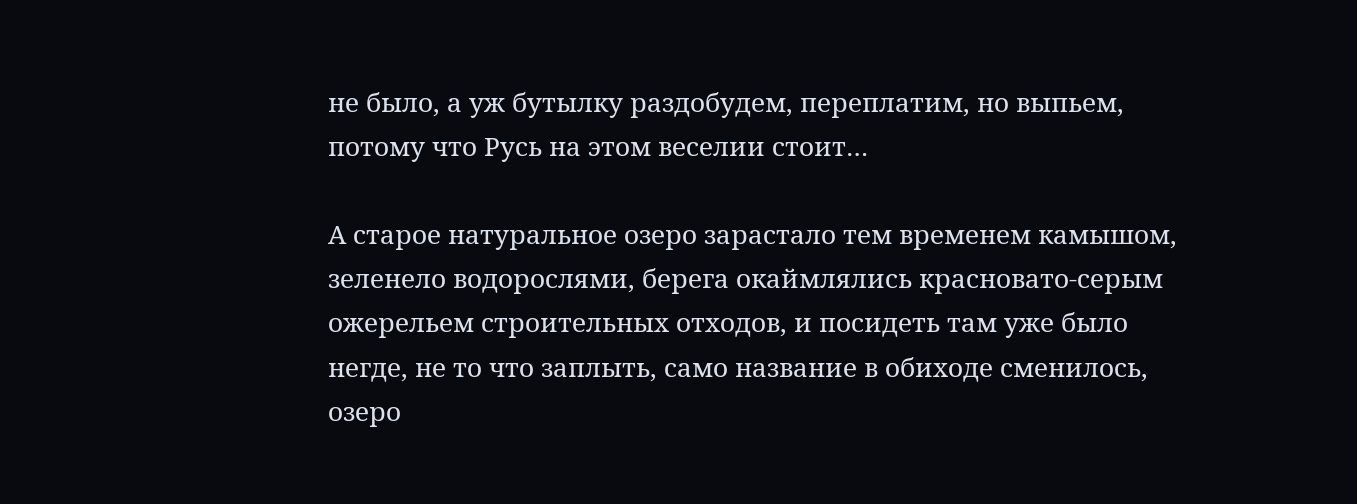не было, а уж бутылку раздобудем, переплатим, но выпьем, потому что Русь на этом веселии стоит…

А старое натуральное озеро зарастало тем временем камышом, зеленело водорослями, берега окаймлялись красновато-серым ожерельем строительных отходов, и посидеть там уже было негде, не то что заплыть, само название в обиходе сменилось, озеро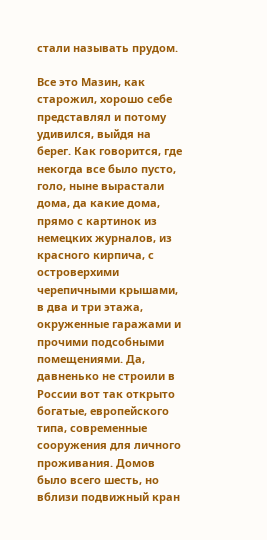стали называть прудом.

Все это Мазин, как старожил, хорошо себе представлял и потому удивился, выйдя на берег. Как говорится, где некогда все было пусто, голо, ныне вырастали дома, да какие дома, прямо с картинок из немецких журналов, из красного кирпича, с островерхими черепичными крышами, в два и три этажа, окруженные гаражами и прочими подсобными помещениями. Да, давненько не строили в России вот так открыто богатые, европейского типа, современные сооружения для личного проживания. Домов было всего шесть, но вблизи подвижный кран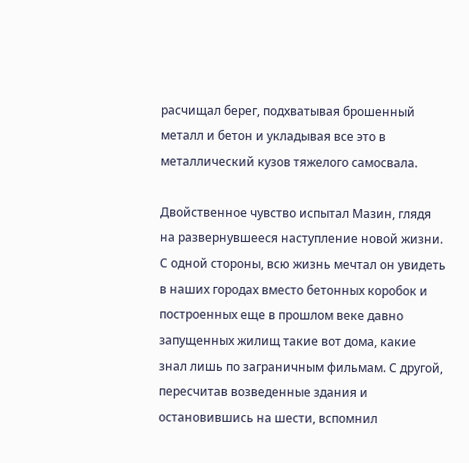расчищал берег, подхватывая брошенный металл и бетон и укладывая все это в металлический кузов тяжелого самосвала.

Двойственное чувство испытал Мазин, глядя на развернувшееся наступление новой жизни. С одной стороны, всю жизнь мечтал он увидеть в наших городах вместо бетонных коробок и построенных еще в прошлом веке давно запущенных жилищ такие вот дома, какие знал лишь по заграничным фильмам. С другой, пересчитав возведенные здания и остановившись на шести, вспомнил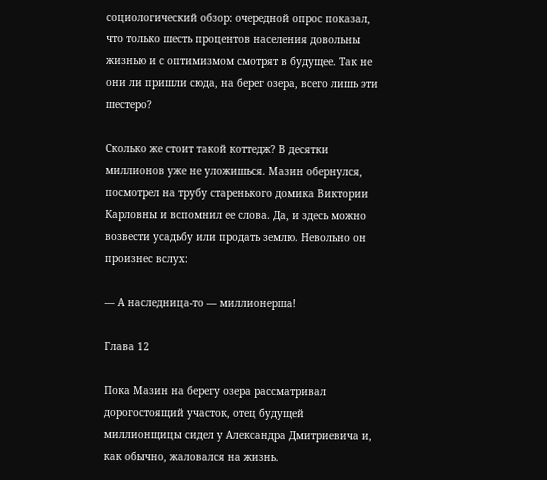социологический обзор: очередной опрос показал, что только шесть процентов населения довольны жизнью и с оптимизмом смотрят в будущее. Так не они ли пришли сюда, на берег озера, всего лишь эти шестеро?

Сколько же стоит такой коттедж? В десятки миллионов уже не уложишься. Мазин обернулся, посмотрел на трубу старенького домика Виктории Карловны и вспомнил ее слова. Да, и здесь можно возвести усадьбу или продать землю. Невольно он произнес вслух:

— А наследница-то — миллионерша!

Глава 12

Пока Мазин на берегу озера рассматривал дорогостоящий участок, отец будущей миллионщицы сидел у Александра Дмитриевича и, как обычно, жаловался на жизнь.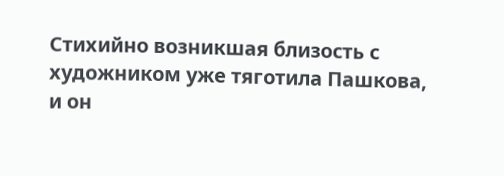Стихийно возникшая близость с художником уже тяготила Пашкова, и он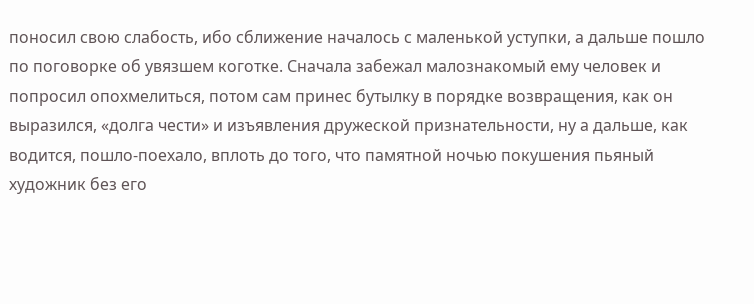поносил свою слабость, ибо сближение началось с маленькой уступки, а дальше пошло по поговорке об увязшем коготке. Сначала забежал малознакомый ему человек и попросил опохмелиться, потом сам принес бутылку в порядке возвращения, как он выразился, «долга чести» и изъявления дружеской признательности, ну а дальше, как водится, пошло-поехало, вплоть до того, что памятной ночью покушения пьяный художник без его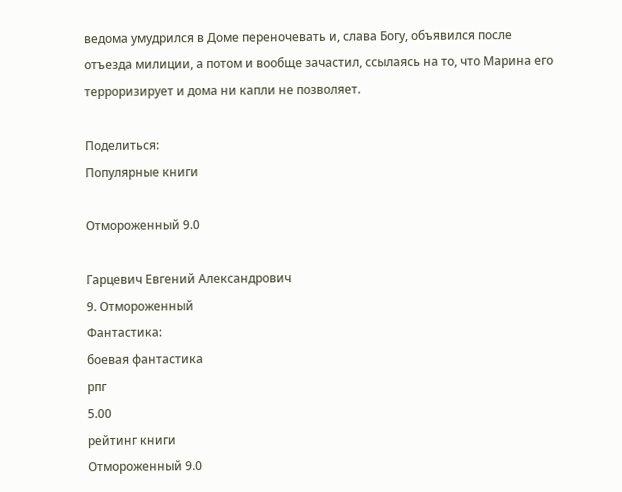ведома умудрился в Доме переночевать и, слава Богу, объявился после отъезда милиции, а потом и вообще зачастил, ссылаясь на то, что Марина его терроризирует и дома ни капли не позволяет.

Поделиться:
Популярные книги

Отмороженный 9.0

Гарцевич Евгений Александрович
9. Отмороженный
Фантастика:
боевая фантастика
рпг
5.00
рейтинг книги
Отмороженный 9.0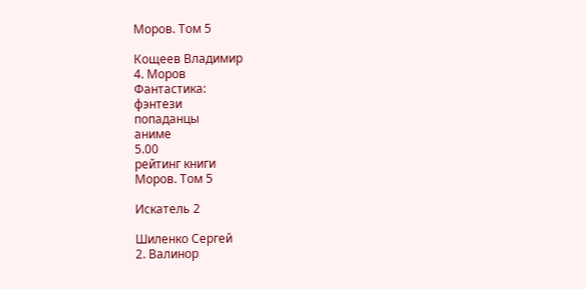Моров. Том 5

Кощеев Владимир
4. Моров
Фантастика:
фэнтези
попаданцы
аниме
5.00
рейтинг книги
Моров. Том 5

Искатель 2

Шиленко Сергей
2. Валинор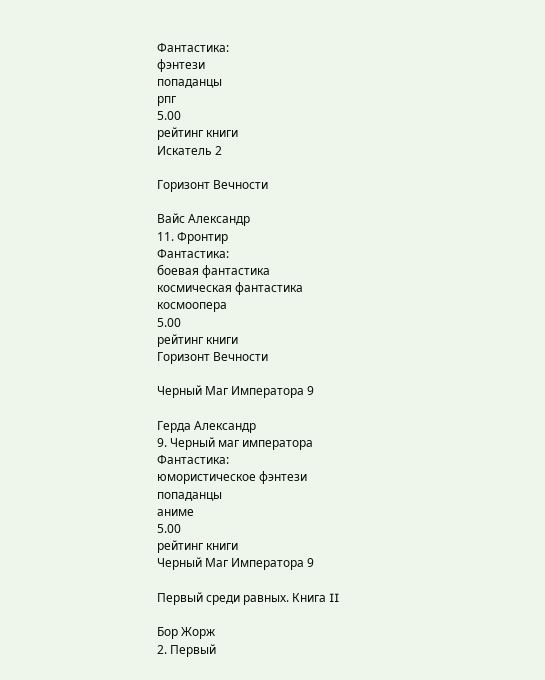Фантастика:
фэнтези
попаданцы
рпг
5.00
рейтинг книги
Искатель 2

Горизонт Вечности

Вайс Александр
11. Фронтир
Фантастика:
боевая фантастика
космическая фантастика
космоопера
5.00
рейтинг книги
Горизонт Вечности

Черный Маг Императора 9

Герда Александр
9. Черный маг императора
Фантастика:
юмористическое фэнтези
попаданцы
аниме
5.00
рейтинг книги
Черный Маг Императора 9

Первый среди равных. Книга II

Бор Жорж
2. Первый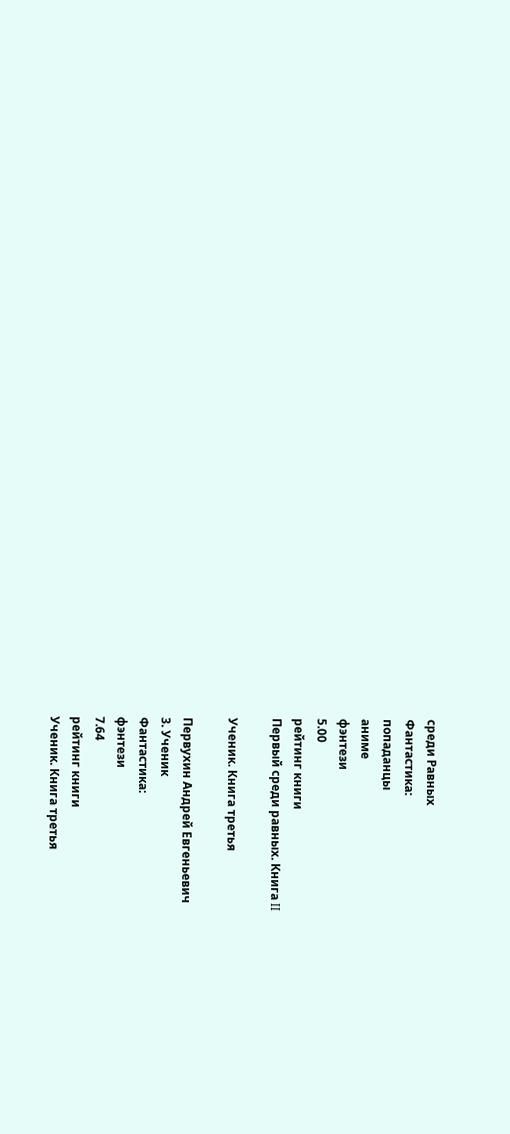среди Равных
Фантастика:
попаданцы
аниме
фэнтези
5.00
рейтинг книги
Первый среди равных. Книга II

Ученик. Книга третья

Первухин Андрей Евгеньевич
3. Ученик
Фантастика:
фэнтези
7.64
рейтинг книги
Ученик. Книга третья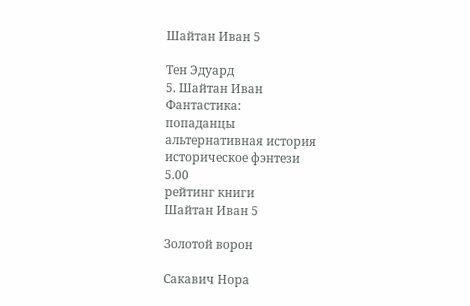Шайтан Иван 5

Тен Эдуард
5. Шайтан Иван
Фантастика:
попаданцы
альтернативная история
историческое фэнтези
5.00
рейтинг книги
Шайтан Иван 5

Золотой ворон

Сакавич Нора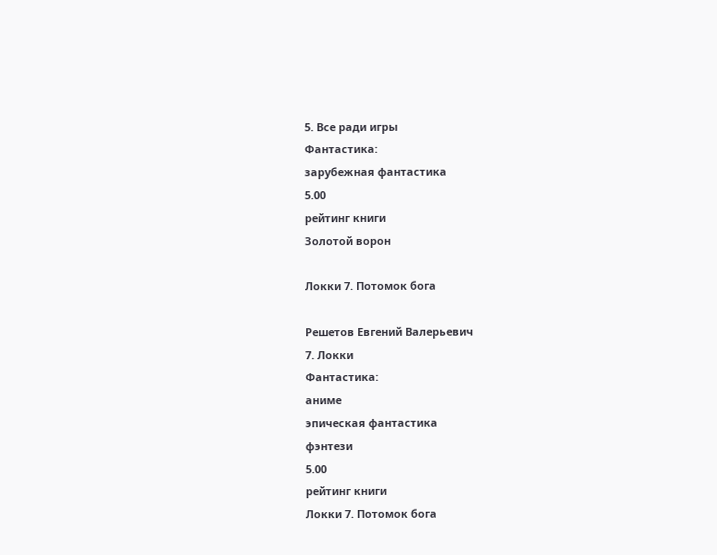5. Все ради игры
Фантастика:
зарубежная фантастика
5.00
рейтинг книги
Золотой ворон

Локки 7. Потомок бога

Решетов Евгений Валерьевич
7. Локки
Фантастика:
аниме
эпическая фантастика
фэнтези
5.00
рейтинг книги
Локки 7. Потомок бога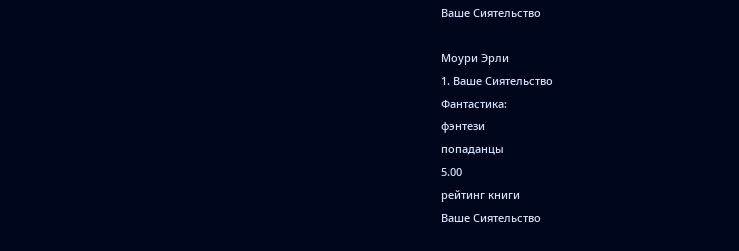Ваше Сиятельство

Моури Эрли
1. Ваше Сиятельство
Фантастика:
фэнтези
попаданцы
5.00
рейтинг книги
Ваше Сиятельство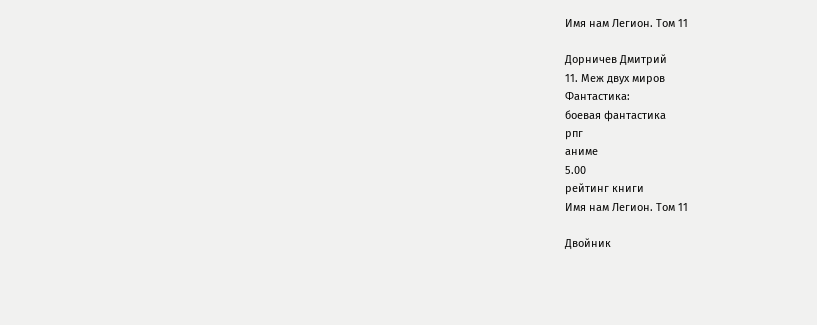Имя нам Легион. Том 11

Дорничев Дмитрий
11. Меж двух миров
Фантастика:
боевая фантастика
рпг
аниме
5.00
рейтинг книги
Имя нам Легион. Том 11

Двойник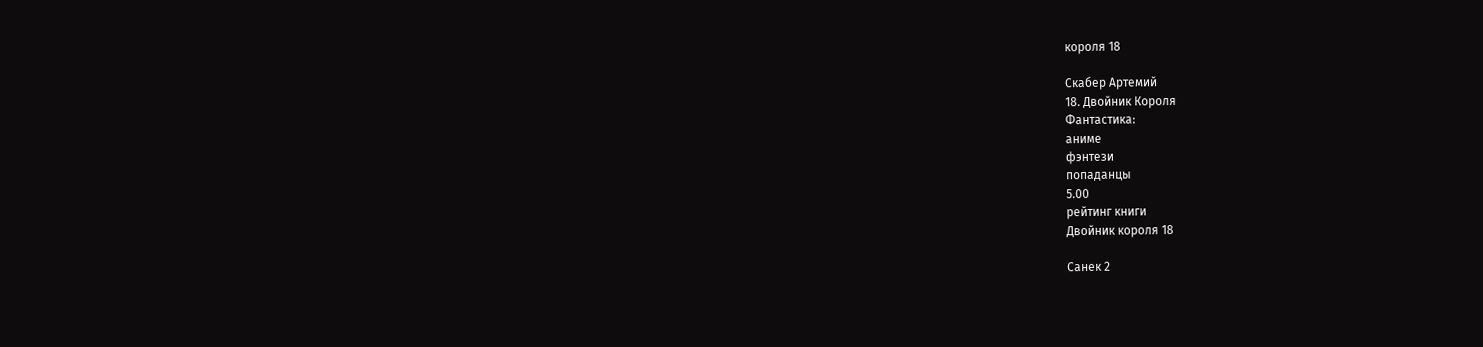короля 18

Скабер Артемий
18. Двойник Короля
Фантастика:
аниме
фэнтези
попаданцы
5.00
рейтинг книги
Двойник короля 18

Санек 2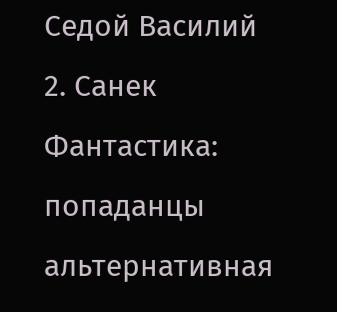Седой Василий
2. Санек
Фантастика:
попаданцы
альтернативная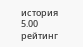история
5.00
рейтинг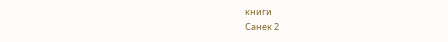книги
Санек 2